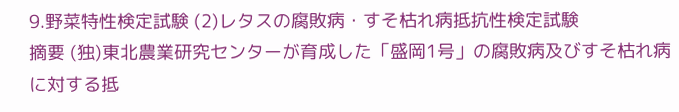9.野菜特性検定試験 (2)レタスの腐敗病・すそ枯れ病抵抗性検定試験
摘要 (独)東北農業研究センターが育成した「盛岡1号」の腐敗病及びすそ枯れ病に対する抵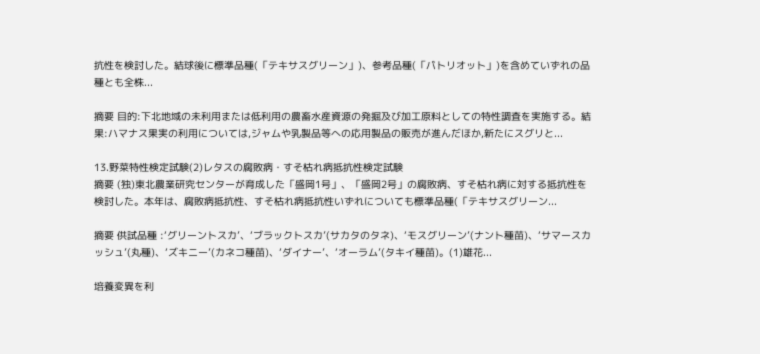抗性を検討した。結球後に標準品種(「テキサスグリーン」)、参考品種(「パトリオット」)を含めていずれの品種とも全株...

摘要 目的:下北地域の未利用または低利用の農畜水産資源の発掘及び加工原料としての特性調査を実施する。結果:ハマナス果実の利用については,ジャムや乳製品等への応用製品の販売が進んだほか,新たにスグリと...

13.野菜特性検定試験(2)レタスの腐敗病・すそ枯れ病抵抗性検定試験
摘要 (独)東北農業研究センターが育成した「盛岡1号」、「盛岡2号」の腐敗病、すそ枯れ病に対する抵抗性を検討した。本年は、腐敗病抵抗性、すそ枯れ病抵抗性いずれについても標準品種(「テキサスグリーン...

摘要 供試品種 :‘グリーントスカ’、‘ブラックトスカ’(サカタのタネ)、‘モスグリーン’(ナント種苗)、‘サマースカッシュ’(丸種)、‘ズキニー’(カネコ種苗)、‘ダイナー’、‘オーラム’(タキイ種苗)。(1)雄花...

培養変異を利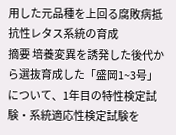用した元品種を上回る腐敗病抵抗性レタス系統の育成
摘要 培養変異を誘発した後代から選抜育成した「盛岡1~3号」について、1年目の特性検定試験・系統適応性検定試験を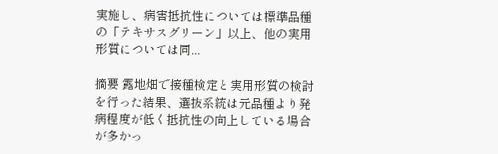実施し、病害抵抗性については標準品種の「テキサスグリーン」以上、他の実用形質については同...

摘要 露地畑で接種検定と実用形質の検討を行った結果、選抜系統は元品種より発病程度が低く抵抗性の向上している場合が多かっ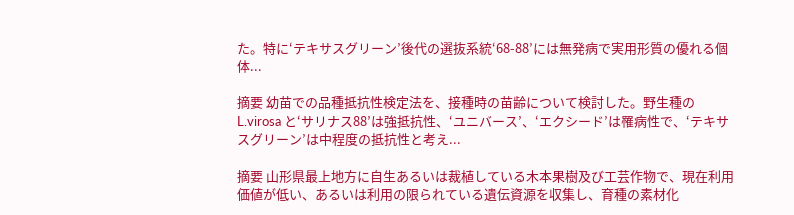た。特に‘テキサスグリーン’後代の選抜系統‘68-88’には無発病で実用形質の優れる個体...

摘要 幼苗での品種抵抗性検定法を、接種時の苗齢について検討した。野生種の L.virosa と‘サリナス88’は強抵抗性、‘ユニバース’、‘エクシード’は罹病性で、‘テキサスグリーン’は中程度の抵抗性と考え...

摘要 山形県最上地方に自生あるいは裁植している木本果樹及び工芸作物で、現在利用価値が低い、あるいは利用の限られている遺伝資源を収集し、育種の素材化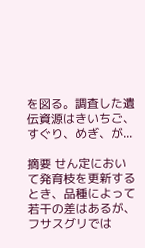を図る。調査した遺伝資源はきいちご、すぐり、めぎ、が...

摘要 せん定において発育枝を更新するとき、品種によって若干の差はあるが、フサスグリでは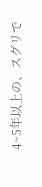4~5年以上の、スグリで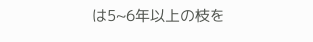は5~6年以上の枝を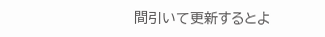間引いて更新するとよ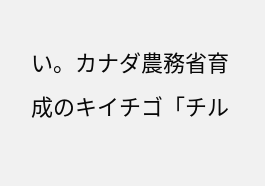い。カナダ農務省育成のキイチゴ「チル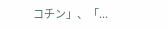コチン」、「...